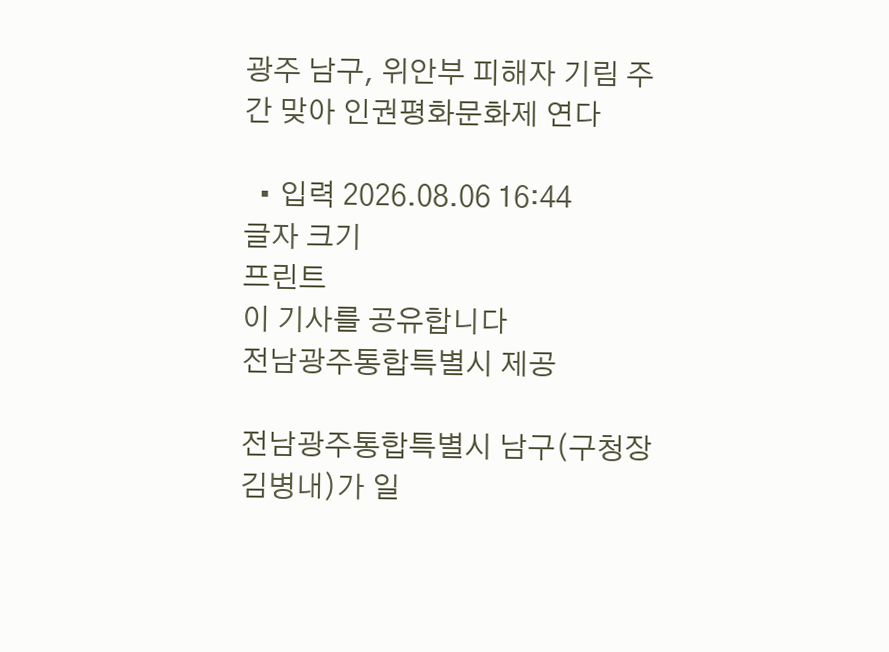광주 남구, 위안부 피해자 기림 주간 맞아 인권평화문화제 연다

  • 입력 2026.08.06 16:44
글자 크기
프린트
이 기사를 공유합니다
전남광주통합특별시 제공

전남광주통합특별시 남구(구청장 김병내)가 일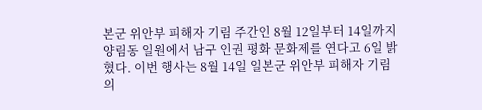본군 위안부 피해자 기림 주간인 8월 12일부터 14일까지 양림동 일원에서 남구 인권 평화 문화제를 연다고 6일 밝혔다. 이번 행사는 8월 14일 일본군 위안부 피해자 기림의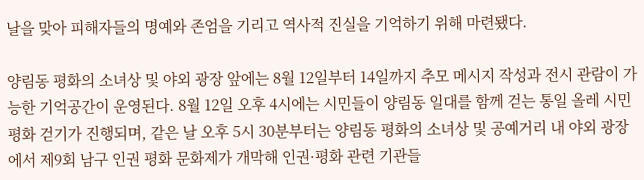날을 맞아 피해자들의 명예와 존엄을 기리고 역사적 진실을 기억하기 위해 마련됐다.

양림동 평화의 소녀상 및 야외 광장 앞에는 8월 12일부터 14일까지 추모 메시지 작성과 전시 관람이 가능한 기억공간이 운영된다. 8월 12일 오후 4시에는 시민들이 양림동 일대를 함께 걷는 통일 올레 시민 평화 걷기가 진행되며, 같은 날 오후 5시 30분부터는 양림동 평화의 소녀상 및 공예거리 내 야외 광장에서 제9회 남구 인권 평화 문화제가 개막해 인권·평화 관련 기관들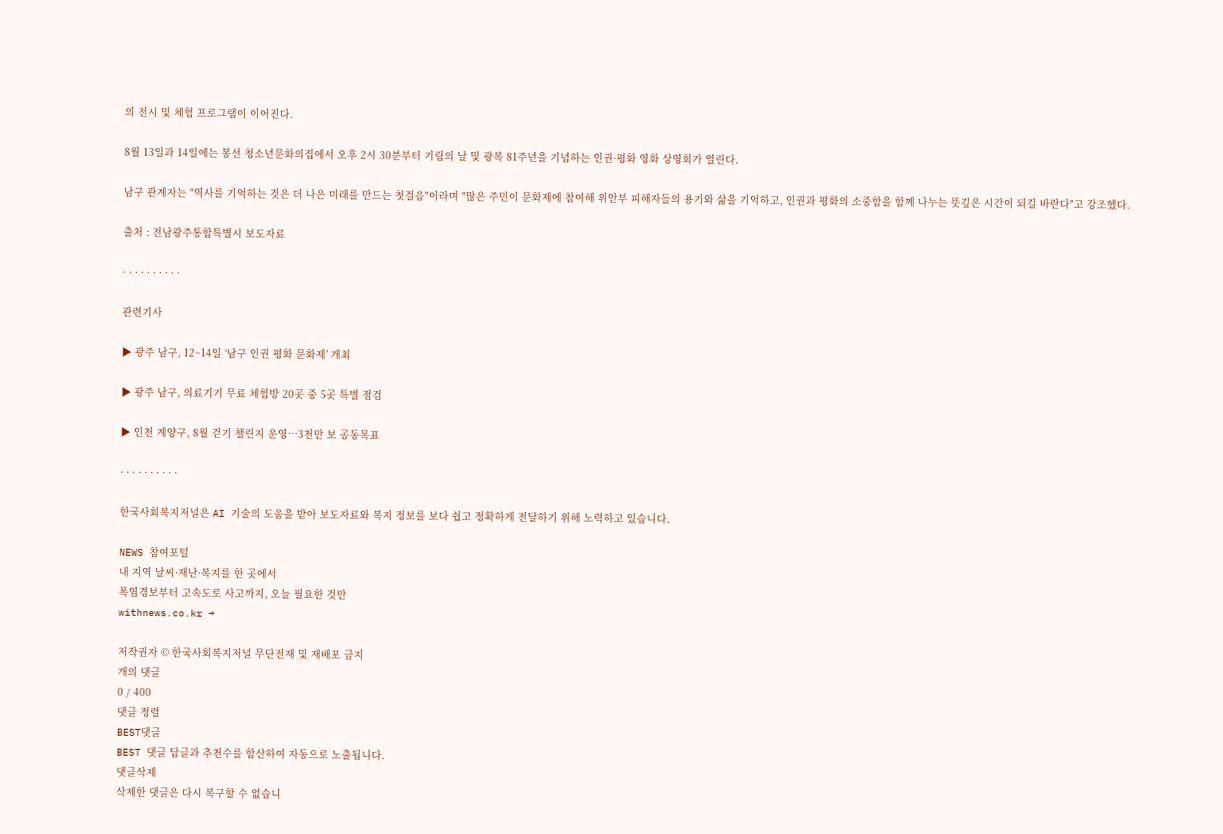의 전시 및 체험 프로그램이 이어진다.

8월 13일과 14일에는 봉선 청소년문화의집에서 오후 2시 30분부터 기림의 날 및 광복 81주년을 기념하는 인권·평화 영화 상영회가 열린다.

남구 관계자는 "역사를 기억하는 것은 더 나은 미래를 만드는 첫걸음"이라며 "많은 주민이 문화제에 참여해 위안부 피해자들의 용기와 삶을 기억하고, 인권과 평화의 소중함을 함께 나누는 뜻깊은 시간이 되길 바란다"고 강조했다.

출처 : 전남광주통합특별시 보도자료

· · · · · · · · · ·

관련기사

▶ 광주 남구, 12~14일 ‘남구 인권 평화 문화제’ 개최

▶ 광주 남구, 의료기기 무료 체험방 20곳 중 5곳 특별 점검

▶ 인천 계양구, 8월 걷기 챌린지 운영…3천만 보 공동목표

· · · · · · · · · ·

한국사회복지저널은 AI 기술의 도움을 받아 보도자료와 복지 정보를 보다 쉽고 정확하게 전달하기 위해 노력하고 있습니다.

NEWS 참여포털
내 지역 날씨·재난·복지를 한 곳에서
폭염경보부터 고속도로 사고까지, 오늘 필요한 것만
withnews.co.kr →

저작권자 © 한국사회복지저널 무단전재 및 재배포 금지
개의 댓글
0 / 400
댓글 정렬
BEST댓글
BEST 댓글 답글과 추천수를 합산하여 자동으로 노출됩니다.
댓글삭제
삭제한 댓글은 다시 복구할 수 없습니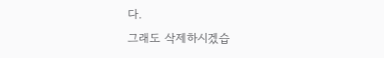다.
그래도 삭제하시겠습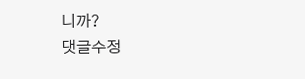니까?
댓글수정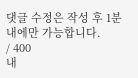댓글 수정은 작성 후 1분내에만 가능합니다.
/ 400
내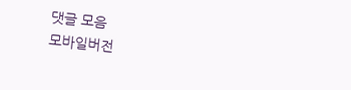댓글 모음
모바일버전